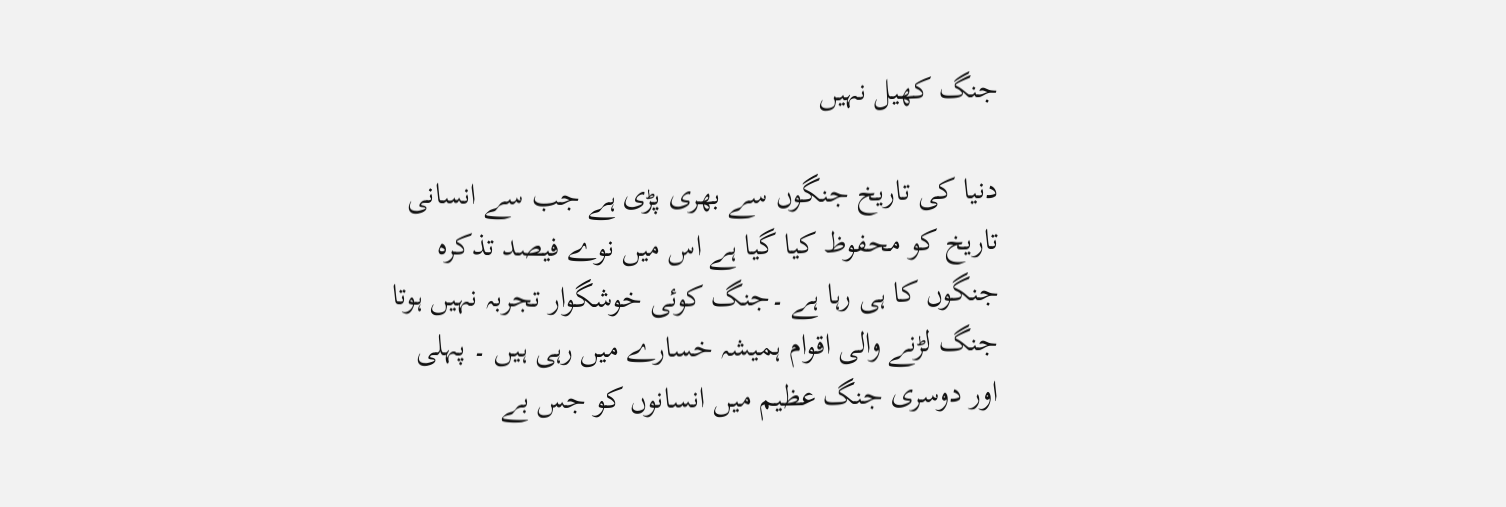جنگ کھیل نہیں

دنیا کی تاریخ جنگوں سے بھری پڑی ہے جب سے انسانی تاریخ کو محفوظ کیا گیا ہے اس میں نوے فیصد تذکرہ جنگوں کا ہی رہا ہے ۔جنگ کوئی خوشگوار تجربہ نہیں ہوتا جنگ لڑنے والی اقوام ہمیشہ خسارے میں رہی ہیں ۔ پہلی اور دوسری جنگ عظیم میں انسانوں کو جس بے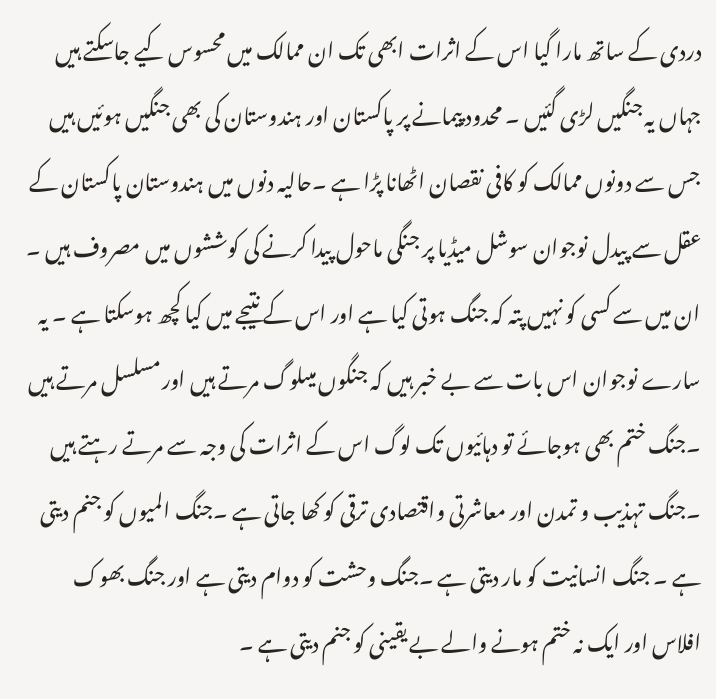دردی کے ساتھ مارا گیا اس کے اثرات ابھی تک ان ممالک میں محسوس کیے جاسکتے ہیں جہاں یہ جنگیں لڑی گئیں ۔ محدود پیمانے پر پاکستان اور ہندوستان کی بھی جنگیں ہوئیں ہیں جس سے دونوں ممالک کو کافی نقصان اٹھانا پڑا ہے ۔حالیہ دنوں میں ہندوستان پاکستان کے عقل سے پیدل نوجوان سوشل میڈیا پر جنگی ماحول پیدا کرنے کی کوششوں میں مصروف ہیں ۔ ان میں سے کسی کو نہیں پتہ کہ جنگ ہوتی کیا ہے اور اس کے نتیجے میں کیا کچھ ہوسکتا ہے ۔ یہ سارے نوجوان اس بات سے بے خبر ہیں کہ جنگوں میںلوگ مرتے ہیں اور مسلسل مرتے ہیں ۔جنگ ختم بھی ہوجائے تو دہائیوں تک لوگ اس کے اثرات کی وجہ سے مرتے رہتے ہیں ۔جنگ تہذیب و تمدن اور معاشرتی واقتصادی ترقی کو کھا جاتی ہے ۔جنگ المیوں کو جنم دیتی ہے ۔ جنگ انسانیت کو مار دیتی ہے ۔جنگ وحشت کو دوام دیتی ہے اور جنگ بھوک افلاس اور ایک نہ ختم ہونے والے بے یقینی کو جنم دیتی ہے ۔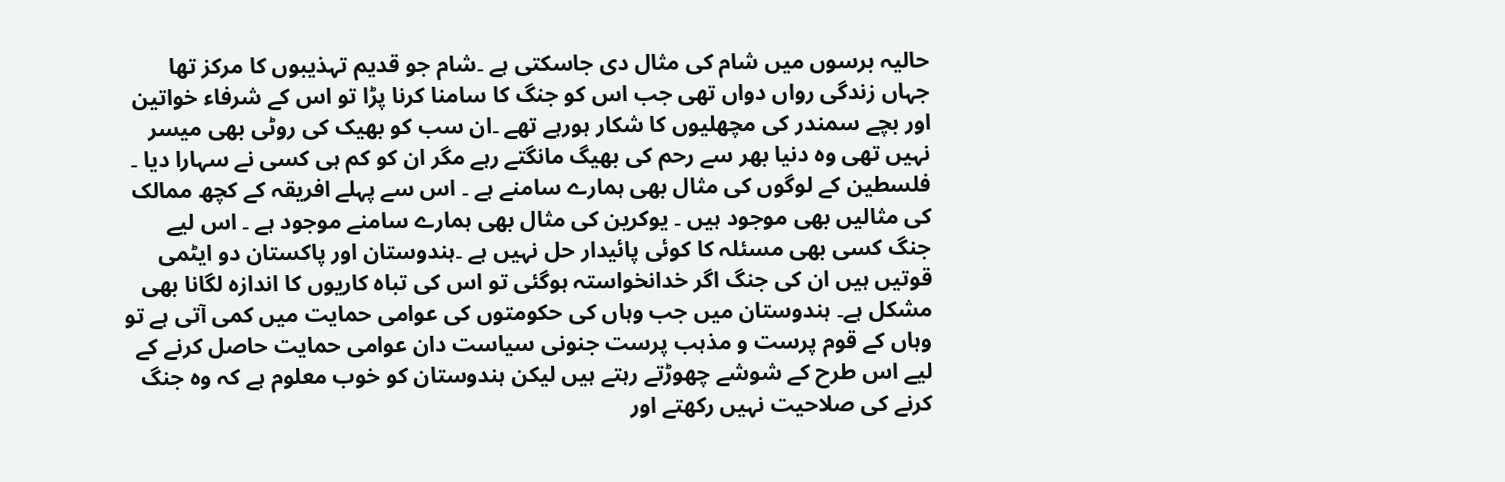حالیہ برسوں میں شام کی مثال دی جاسکتی ہے ۔شام جو قدیم تہذیبوں کا مرکز تھا جہاں زندگی رواں دواں تھی جب اس کو جنگ کا سامنا کرنا پڑا تو اس کے شرفاء خواتین اور بچے سمندر کی مچھلیوں کا شکار ہورہے تھے ۔ان سب کو بھیک کی روٹی بھی میسر نہیں تھی وہ دنیا بھر سے رحم کی بھیگ مانگتے رہے مگر ان کو کم ہی کسی نے سہارا دیا ۔ فلسطین کے لوگوں کی مثال بھی ہمارے سامنے ہے ۔ اس سے پہلے افریقہ کے کچھ ممالک کی مثالیں بھی موجود ہیں ۔ یوکرین کی مثال بھی ہمارے سامنے موجود ہے ۔ اس لیے جنگ کسی بھی مسئلہ کا کوئی پائیدار حل نہیں ہے ۔ہندوستان اور پاکستان دو ایٹمی قوتیں ہیں ان کی جنگ اگر خدانخواستہ ہوگئی تو اس کی تباہ کاریوں کا اندازہ لگانا بھی مشکل ہے۔ ہندوستان میں جب وہاں کی حکومتوں کی عوامی حمایت میں کمی آتی ہے تو وہاں کے قوم پرست و مذہب پرست جنونی سیاست دان عوامی حمایت حاصل کرنے کے لیے اس طرح کے شوشے چھوڑتے رہتے ہیں لیکن ہندوستان کو خوب معلوم ہے کہ وہ جنگ کرنے کی صلاحیت نہیں رکھتے اور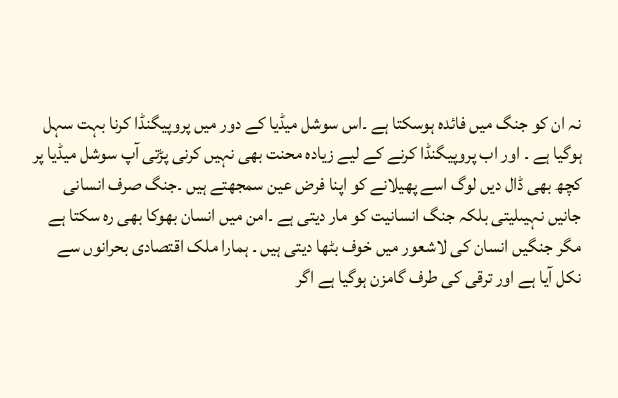نہ ان کو جنگ میں فائدہ ہوسکتا ہے ۔اس سوشل میڈیا کے دور میں پروپیگنڈا کرنا بہت سہل ہوگیا ہے ۔ اور اب پروپیگنڈا کرنے کے لیے زیادہ محنت بھی نہیں کرنی پڑتی آپ سوشل میڈیا پر کچھ بھی ڈال دیں لوگ اسے پھیلانے کو اپنا فرض عین سمجھتے ہیں ۔جنگ صرف انسانی جانیں نہیںلیتی بلکہ جنگ انسانیت کو مار دیتی ہے ۔امن میں انسان بھوکا بھی رہ سکتا ہے مگر جنگیں انسان کی لاشعور میں خوف بٹھا دیتی ہیں ۔ ہمارا ملک اقتصادی بحرانوں سے نکل آیا ہے اور ترقی کی طرف گامزن ہوگیا ہے اگر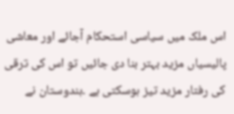اس ملک میں سیاسی استحکام آجائے اور معاشی پالیسیاں مزید بہتر بنا دی جائیں تو اس کی ترقی کی رفتار مزید تیز ہوسکتی ہے ۔ہندوستان نے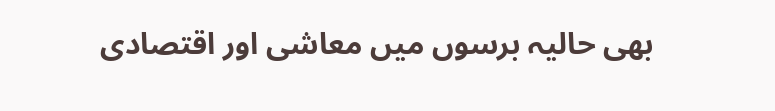بھی حالیہ برسوں میں معاشی اور اقتصادی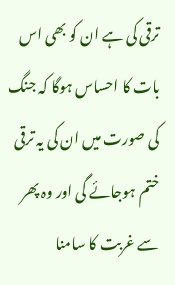ترقی کی ہے ان کو بھی اس بات کا احساس ہوگا کہ جنگ کی صورت میں ان کی یہ ترقی ختم ہوجائے گی اور وہ پھر سے غربت کا سامنا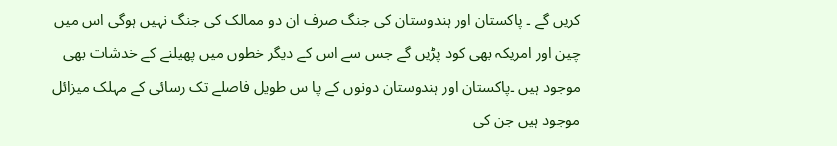کریں گے ۔ پاکستان اور ہندوستان کی جنگ صرف ان دو ممالک کی جنگ نہیں ہوگی اس میں چین اور امریکہ بھی کود پڑیں گے جس سے اس کے دیگر خطوں میں پھیلنے کے خدشات بھی موجود ہیں ۔پاکستان اور ہندوستان دونوں کے پا س طویل فاصلے تک رسائی کے مہلک میزائل موجود ہیں جن کی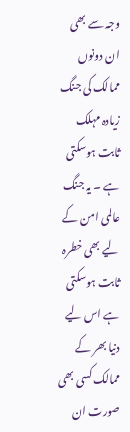وجہ سے بھی ان دونوں ممالک کی جنگ زیادہ مہلک ثابت ہوسکتی ہے ۔ یہ جنگ عالمی امن کے لیے بھی خطرہ ثابت ہوسکتی ہے اس لیے دنیا بھر کے ممالک کسی بھی صورت ان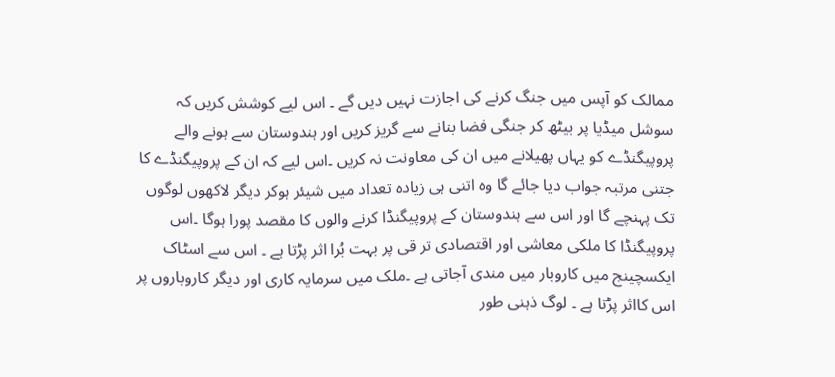ممالک کو آپس میں جنگ کرنے کی اجازت نہیں دیں گے ۔ اس لیے کوشش کریں کہ سوشل میڈیا پر بیٹھ کر جنگی فضا بنانے سے گریز کریں اور ہندوستان سے ہونے والے پروپیگنڈے کو یہاں پھیلانے میں ان کی معاونت نہ کریں ۔اس لیے کہ ان کے پروپیگنڈے کا جتنی مرتبہ جواب دیا جائے گا وہ اتنی ہی زیادہ تعداد میں شیئر ہوکر دیگر لاکھوں لوگوں تک پہنچے گا اور اس سے ہندوستان کے پروپیگنڈا کرنے والوں کا مقصد پورا ہوگا ۔اس پروپیگنڈا کا ملکی معاشی اور اقتصادی تر قی پر بہت بُرا اثر پڑتا ہے ۔ اس سے اسٹاک ایکسچینج میں کاروبار میں مندی آجاتی ہے ۔ملک میں سرمایہ کاری اور دیگر کاروباروں پر اس کااثر پڑتا ہے ۔ لوگ ذہنی طور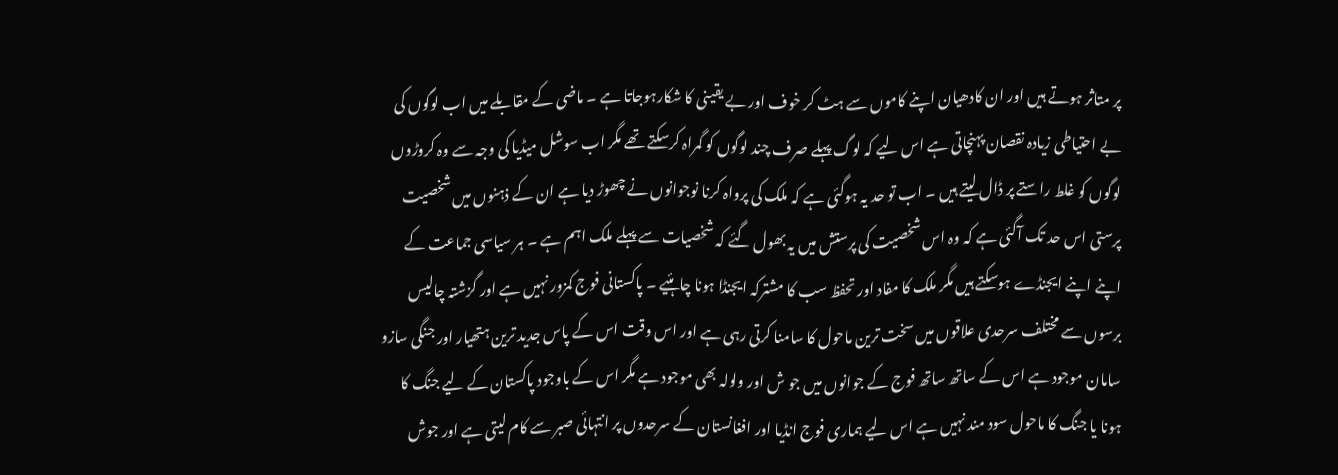پر متاثر ہوتے ہیں اور ان کادھیان اپنے کاموں سے ہٹ کر خوف اور بے یقینی کا شکارہوجاتا ہے ۔ ماضی کے مقابلے میں اب لوگوں کی بے احتیاطی زیادہ نقصان پہنچاتی ہے اس لیے کہ لوگ پہلے صرف چند لوگوں کو گمراہ کرسکتے تھے مگر اب سوشل میڈیا کی وجہ سے وہ کروڑوں لوگوں کو غلط راستے پر ڈال لیتے ہیں ۔ اب تو حد یہ ہوگئی ہے کہ ملک کی پرواہ کرنا نوجوانوں نے چھوڑ دیا ہے ان کے ذہنوں میں شخصیت پرستی اس حد تک آگئی ہے کہ وہ اس شخصیت کی پرستش میں یہ بھول گئے کہ شخصیات سے پہلے ملک اہم ہے ۔ ہر سیاسی جماعت کے اپنے اپنے ایجنڈے ہوسکتے ہیں مگر ملک کا مفاد اور تحفظ سب کا مشترکہ ایجنڈا ہونا چاہئیے ۔ پاکستانی فوج کمزور نہیں ہے اور گزشتہ چالیس برسوں سے مختلف سرحدی علاقوں میں سخت ترین ماحول کا سامنا کرتی رہی ہے اور اس وقت اس کے پاس جدید ترین ہتھیار اور جنگی سازو سامان موجود ہے اس کے ساتھ ساتھ فوج کے جوانوں میں جو ش اور ولولہ بھی موجود ہے مگر اس کے باوجود پاکستان کے لیے جنگ کا ہونا یا جنگ کا ماحول سود مند نہیں ہے اس لیے ہماری فوج انڈیا اور افغانستان کے سرحدوں پر انتہائی صبر سے کام لیتی ہے اور جوش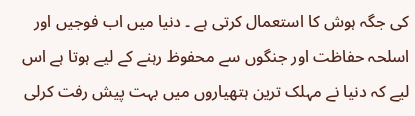کی جگہ ہوش کا استعمال کرتی ہے ۔ دنیا میں اب فوجیں اور اسلحہ حفاظت اور جنگوں سے محفوظ رہنے کے لیے ہوتا ہے اس لیے کہ دنیا نے مہلک ترین ہتھیاروں میں بہت پیش رفت کرلی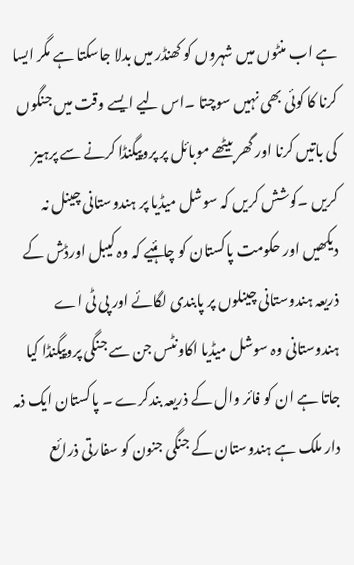ہے اب منٹوں میں شہروں کو کھنڈر میں بدلا جاسکتا ہے مگر ایسا کرنا کا کوئی بھی نہیں سوچتا ۔اس لیے ایسے وقت میں جنگوں کی باتیں کرنا اور گھر بیٹھے موبائل پر پروپیگنڈا کرنے سے پرہیز کریں ۔کوشش کریں کہ سوشل میڈیا پر ہندوستانی چینل نہ دیکھیں اور حکومت پاکستان کو چاہئیے کہ وہ کیبل اورڈش کے ذریعہ ہندوستانی چینلوں پر پابندی لگائے اور پی ٹی اے ہندوستانی وہ سوشل میڈیا اکاونٹس جن سے جنگی پروپیگنڈا کیا جاتا ہے ان کو فائر وال کے ذریعہ بندکرے ۔ پاکستان ایک ذمہ دار ملک ہے ہندوستان کے جنگی جنون کو سفارتی ذرائع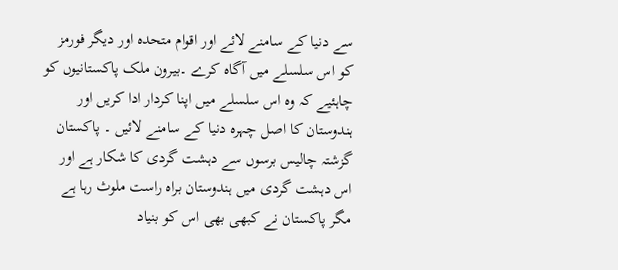سے دنیا کے سامنے لائے اور اقوام متحدہ اور دیگر فورمز کو اس سلسلے میں آگاہ کرے ۔بیرون ملک پاکستانیوں کو چاہئیے کہ وہ اس سلسلے میں اپنا کردار ادا کریں اور ہندوستان کا اصل چہرہ دنیا کے سامنے لائیں ۔ پاکستان گزشتہ چالیس برسوں سے دہشت گردی کا شکار ہے اور اس دہشت گردی میں ہندوستان براہ راست ملوث رہا ہے مگر پاکستان نے کبھی بھی اس کو بنیاد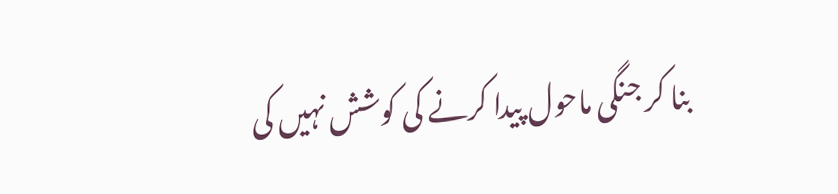بنا کر جنگی ماحول پیدا کرنے کی کوشش نہیں کی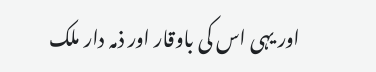اور یہی اس کی باوقار اور ذمہ دار ملک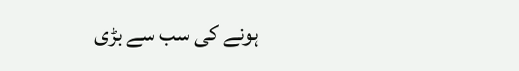ہونے کی سب سے بڑی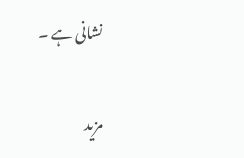نشانی ہے ۔

مزید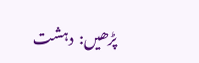پڑھیں:  دہشت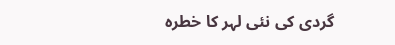گردی کی نئی لہر کا خطرہ